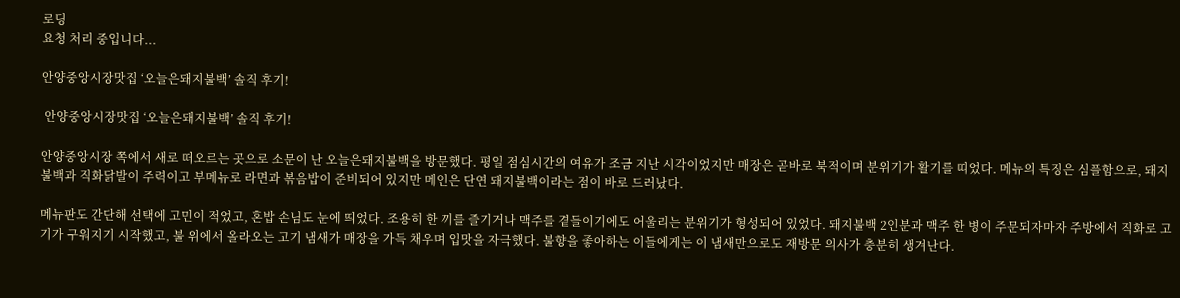로딩
요청 처리 중입니다...

안양중앙시장맛집 ‘오늘은돼지불백’ 솔직 후기!

 안양중앙시장맛집 ‘오늘은돼지불백’ 솔직 후기!

안양중앙시장 쪽에서 새로 떠오르는 곳으로 소문이 난 오늘은돼지불백을 방문했다. 평일 점심시간의 여유가 조금 지난 시각이었지만 매장은 곧바로 북적이며 분위기가 활기를 띠었다. 메뉴의 특징은 심플함으로, 돼지불백과 직화닭발이 주력이고 부메뉴로 라면과 볶음밥이 준비되어 있지만 메인은 단연 돼지불백이라는 점이 바로 드러났다.

메뉴판도 간단해 선택에 고민이 적었고, 혼밥 손님도 눈에 띄었다. 조용히 한 끼를 즐기거나 맥주를 곁들이기에도 어울리는 분위기가 형성되어 있었다. 돼지불백 2인분과 맥주 한 병이 주문되자마자 주방에서 직화로 고기가 구워지기 시작했고, 불 위에서 올라오는 고기 냄새가 매장을 가득 채우며 입맛을 자극했다. 불향을 좋아하는 이들에게는 이 냄새만으로도 재방문 의사가 충분히 생겨난다.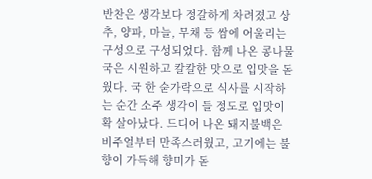반찬은 생각보다 정갈하게 차려졌고 상추, 양파, 마늘, 무채 등 쌈에 어울리는 구성으로 구성되었다. 함께 나온 콩나물국은 시원하고 칼칼한 맛으로 입맛을 돋웠다. 국 한 숟가락으로 식사를 시작하는 순간 소주 생각이 들 정도로 입맛이 확 살아났다. 드디어 나온 돼지불백은 비주얼부터 만족스러웠고, 고기에는 불향이 가득해 향미가 돋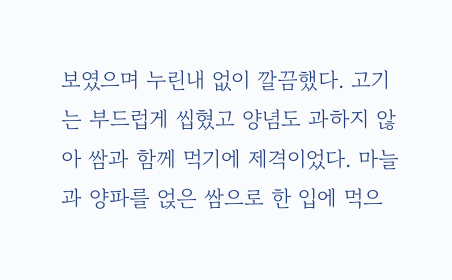보였으며 누린내 없이 깔끔했다. 고기는 부드럽게 씹혔고 양념도 과하지 않아 쌈과 함께 먹기에 제격이었다. 마늘과 양파를 얹은 쌈으로 한 입에 먹으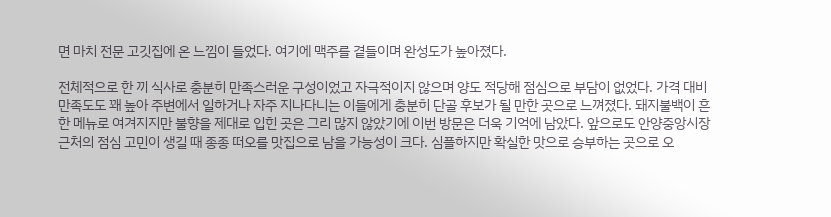면 마치 전문 고깃집에 온 느낌이 들었다. 여기에 맥주를 곁들이며 완성도가 높아졌다.

전체적으로 한 끼 식사로 충분히 만족스러운 구성이었고 자극적이지 않으며 양도 적당해 점심으로 부담이 없었다. 가격 대비 만족도도 꽤 높아 주변에서 일하거나 자주 지나다니는 이들에게 충분히 단골 후보가 될 만한 곳으로 느껴졌다. 돼지불백이 흔한 메뉴로 여겨지지만 불향을 제대로 입힌 곳은 그리 많지 않았기에 이번 방문은 더욱 기억에 남았다. 앞으로도 안양중앙시장 근처의 점심 고민이 생길 때 종종 떠오를 맛집으로 남을 가능성이 크다. 심플하지만 확실한 맛으로 승부하는 곳으로 오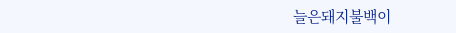늘은돼지불백이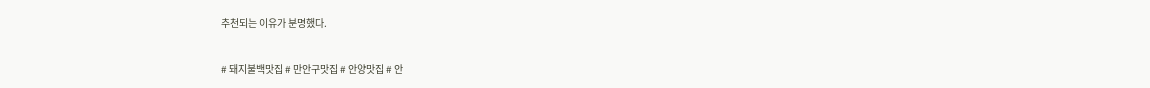추천되는 이유가 분명했다.

# 돼지불백맛집 # 만안구맛집 # 안양맛집 # 안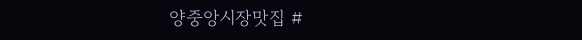양중앙시장맛집 #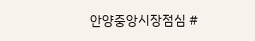안양중앙시장점심 #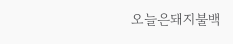오늘은돼지불백